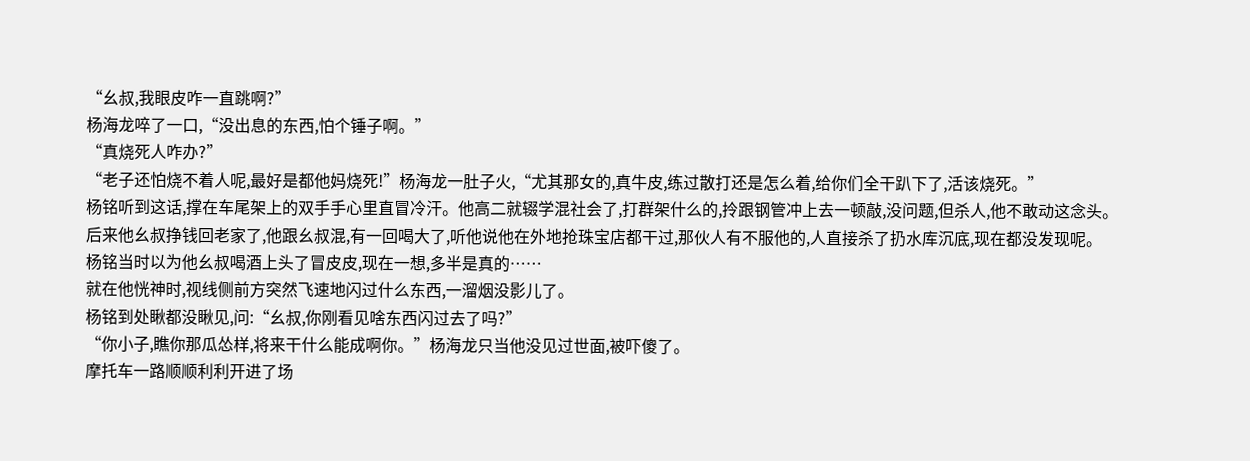“幺叔,我眼皮咋一直跳啊?”
杨海龙啐了一口,“没出息的东西,怕个锤子啊。”
“真烧死人咋办?”
“老子还怕烧不着人呢,最好是都他妈烧死!”杨海龙一肚子火,“尤其那女的,真牛皮,练过散打还是怎么着,给你们全干趴下了,活该烧死。”
杨铭听到这话,撑在车尾架上的双手手心里直冒冷汗。他高二就辍学混社会了,打群架什么的,拎跟钢管冲上去一顿敲,没问题,但杀人,他不敢动这念头。
后来他幺叔挣钱回老家了,他跟幺叔混,有一回喝大了,听他说他在外地抢珠宝店都干过,那伙人有不服他的,人直接杀了扔水库沉底,现在都没发现呢。
杨铭当时以为他幺叔喝酒上头了冒皮皮,现在一想,多半是真的……
就在他恍神时,视线侧前方突然飞速地闪过什么东西,一溜烟没影儿了。
杨铭到处瞅都没瞅见,问:“幺叔,你刚看见啥东西闪过去了吗?”
“你小子,瞧你那瓜怂样,将来干什么能成啊你。”杨海龙只当他没见过世面,被吓傻了。
摩托车一路顺顺利利开进了场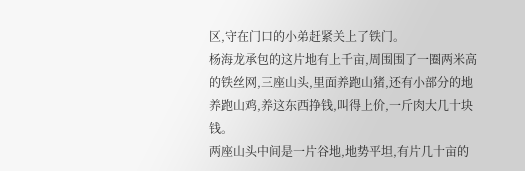区,守在门口的小弟赶紧关上了铁门。
杨海龙承包的这片地有上千亩,周围围了一圈两米高的铁丝网,三座山头,里面养跑山猪,还有小部分的地养跑山鸡,养这东西挣钱,叫得上价,一斤肉大几十块钱。
两座山头中间是一片谷地,地势平坦,有片几十亩的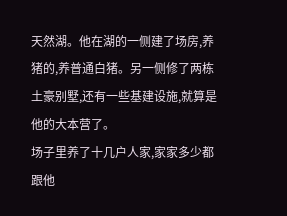天然湖。他在湖的一侧建了场房,养猪的,养普通白猪。另一侧修了两栋土豪别墅,还有一些基建设施,就算是他的大本营了。
场子里养了十几户人家,家家多少都跟他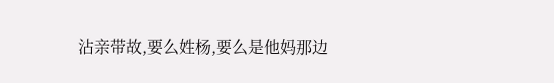沾亲带故,要么姓杨,要么是他妈那边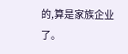的,算是家族企业了。